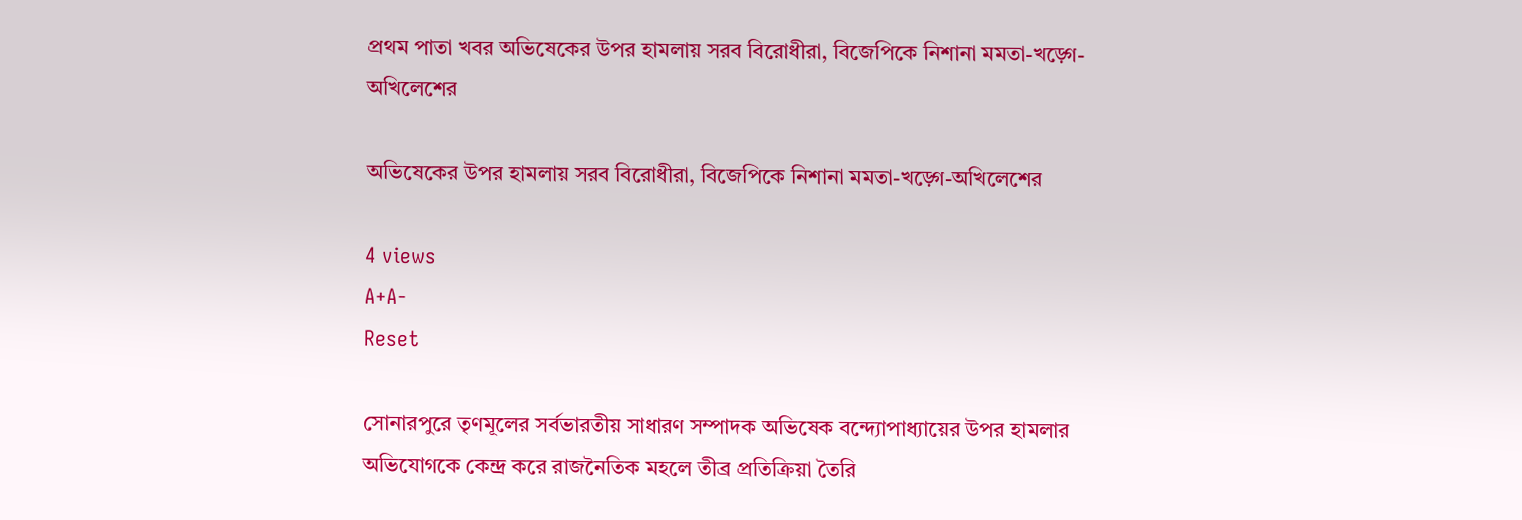প্রথম পাতা খবর অভিষেকের উপর হামলায় সরব বিরোধীরা, বিজেপিকে নিশানা মমতা-খড়্গে-অখিলেশের

অভিষেকের উপর হামলায় সরব বিরোধীরা, বিজেপিকে নিশানা মমতা-খড়্গে-অখিলেশের

4 views
A+A-
Reset

সোনারপুরে তৃণমূলের সর্বভারতীয় সাধারণ সম্পাদক অভিষেক বন্দ্যোপাধ্যায়ের উপর হামলার অভিযোগকে কেন্দ্র করে রাজনৈতিক মহলে তীব্র প্রতিক্রিয়া তৈরি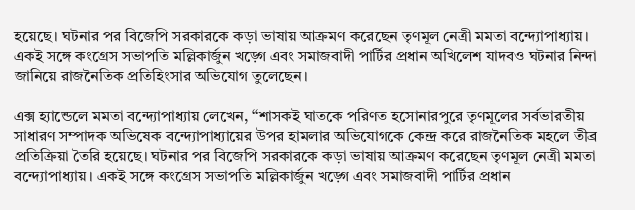হয়েছে। ঘটনার পর বিজেপি সরকারকে কড়া ভাষায় আক্রমণ করেছেন তৃণমূল নেত্রী মমতা বন্দ্যোপাধ্যায়। একই সঙ্গে কংগ্রেস সভাপতি মল্লিকার্জুন খড়্গে এবং সমাজবাদী পার্টির প্রধান অখিলেশ যাদবও ঘটনার নিন্দা জানিয়ে রাজনৈতিক প্রতিহিংসার অভিযোগ তুলেছেন।

এক্স হ্যান্ডেলে মমতা বন্দ্যোপাধ্যায় লেখেন, ‘‘শাসকই ঘাতকে পরিণত হসোনারপুরে তৃণমূলের সর্বভারতীয় সাধারণ সম্পাদক অভিষেক বন্দ্যোপাধ্যায়ের উপর হামলার অভিযোগকে কেন্দ্র করে রাজনৈতিক মহলে তীব্র প্রতিক্রিয়া তৈরি হয়েছে। ঘটনার পর বিজেপি সরকারকে কড়া ভাষায় আক্রমণ করেছেন তৃণমূল নেত্রী মমতা বন্দ্যোপাধ্যায়। একই সঙ্গে কংগ্রেস সভাপতি মল্লিকার্জুন খড়্গে এবং সমাজবাদী পার্টির প্রধান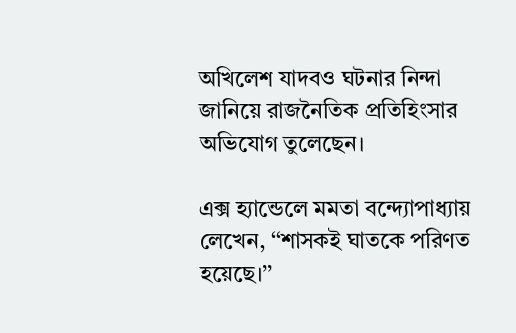অখিলেশ যাদবও ঘটনার নিন্দা জানিয়ে রাজনৈতিক প্রতিহিংসার অভিযোগ তুলেছেন।

এক্স হ্যান্ডেলে মমতা বন্দ্যোপাধ্যায় লেখেন, ‘‘শাসকই ঘাতকে পরিণত হয়েছে।’’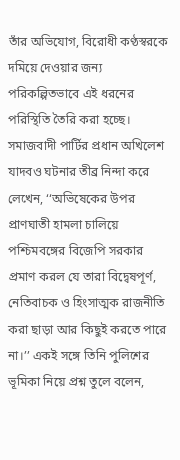তাঁর অভিযোগ, বিরোধী কণ্ঠস্বরকে দমিয়ে দেওয়ার জন্য পরিকল্পিতভাবে এই ধরনের পরিস্থিতি তৈরি করা হচ্ছে।
সমাজবাদী পার্টির প্রধান অখিলেশ যাদবও ঘটনার তীব্র নিন্দা করে লেখেন, ‘‘অভিষেকের উপর প্রাণঘাতী হামলা চালিয়ে পশ্চিমবঙ্গের বিজেপি সরকার প্রমাণ করল যে তারা বিদ্বেষপূর্ণ, নেতিবাচক ও হিংসাত্মক রাজনীতি করা ছাড়া আর কিছুই করতে পারে না।’’ একই সঙ্গে তিনি পুলিশের ভূমিকা নিয়ে প্রশ্ন তুলে বলেন,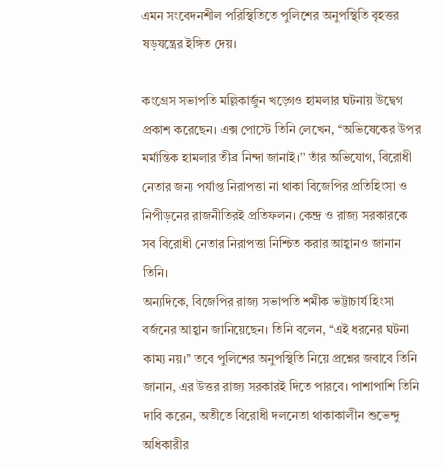এমন সংবেদনশীল পরিস্থিতিতে পুলিশের অনুপস্থিতি বৃহত্তর ষড়যন্ত্রের ইঙ্গিত দেয়।

কংগ্রেস সভাপতি মল্লিকার্জুন খড়্গেও হামলার ঘটনায় উদ্বেগ প্রকাশ করেছেন। এক্স পোস্টে তিনি লেখেন, ‘‘অভিষেকের উপর মর্মান্তিক হামলার তীব্র নিন্দা জানাই।’’ তাঁর অভিযোগ, বিরোধী নেতার জন্য পর্যাপ্ত নিরাপত্তা না থাকা বিজেপির প্রতিহিংসা ও নিপীড়নের রাজনীতিরই প্রতিফলন। কেন্দ্র ও রাজ্য সরকারকে সব বিরোধী নেতার নিরাপত্তা নিশ্চিত করার আহ্বানও জানান তিনি।
অন্যদিকে, বিজেপির রাজ্য সভাপতি শমীক ভট্টাচার্য হিংসা বর্জনের আহ্বান জানিয়েছেন। তিনি বলেন, ‘‘এই ধরনের ঘটনা কাম্য নয়।’’ তবে পুলিশের অনুপস্থিতি নিয়ে প্রশ্নের জবাবে তিনি জানান, এর উত্তর রাজ্য সরকারই দিতে পারবে। পাশাপাশি তিনি দাবি করেন, অতীতে বিরোধী দলনেতা থাকাকালীন শুভেন্দু অধিকারীর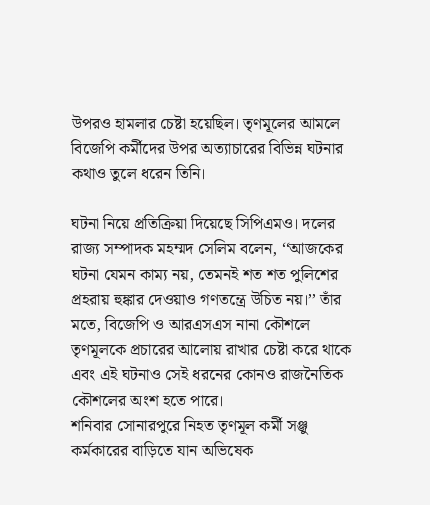উপরও হামলার চেষ্টা হয়েছিল। তৃণমূলের আমলে বিজেপি কর্মীদের উপর অত্যাচারের বিভিন্ন ঘটনার কথাও তুলে ধরেন তিনি।

ঘটনা নিয়ে প্রতিক্রিয়া দিয়েছে সিপিএমও। দলের রাজ্য সম্পাদক মহম্মদ সেলিম বলেন, ‘‘আজকের ঘটনা যেমন কাম্য নয়, তেমনই শত শত পুলিশের প্রহরায় হুঙ্কার দেওয়াও গণতন্ত্রে উচিত নয়।’’ তাঁর মতে, বিজেপি ও আরএসএস নানা কৌশলে তৃণমূলকে প্রচারের আলোয় রাখার চেষ্টা করে থাকে এবং এই ঘটনাও সেই ধরনের কোনও রাজনৈতিক কৌশলের অংশ হতে পারে।
শনিবার সোনারপুরে নিহত তৃণমূল কর্মী সঞ্জু কর্মকারের বাড়িতে যান অভিষেক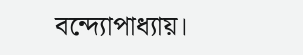বন্দ্যোপাধ্যায়।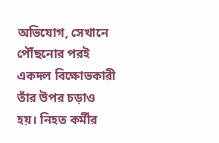অভিযোগ, সেখানে পৌঁছনোর পরই একদল বিক্ষোভকারী তাঁর উপর চড়াও হয়। নিহত কর্মীর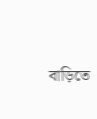বাড়িতে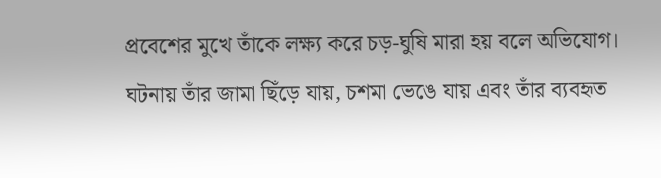প্রবেশের মুখে তাঁকে লক্ষ্য করে চড়-ঘুষি মারা হয় বলে অভিযোগ। ঘটনায় তাঁর জামা ছিঁড়ে যায়, চশমা ভেঙে যায় এবং তাঁর ব্যবহৃত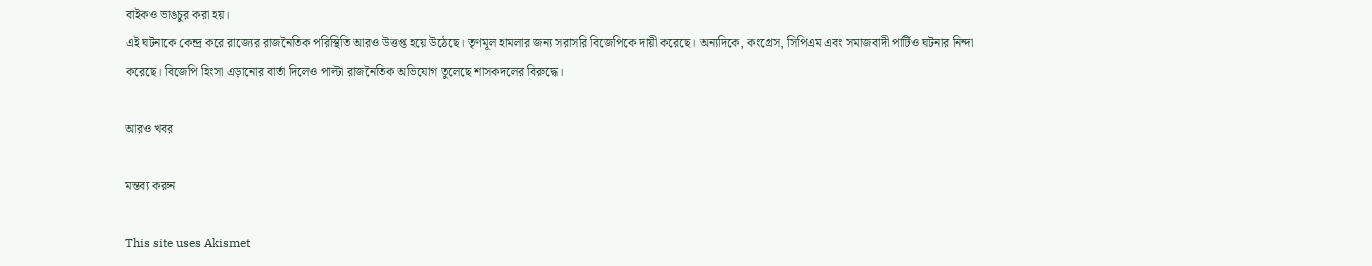বাইকও ভাঙচুর করা হয়।
এই ঘটনাকে কেন্দ্র করে রাজ্যের রাজনৈতিক পরিস্থিতি আরও উত্তপ্ত হয়ে উঠেছে। তৃণমূল হামলার জন্য সরাসরি বিজেপিকে দায়ী করেছে। অন্যদিকে, কংগ্রেস, সিপিএম এবং সমাজবাদী পার্টিও ঘটনার নিন্দা করেছে। বিজেপি হিংসা এড়ানোর বার্তা দিলেও পাল্টা রাজনৈতিক অভিযোগ তুলেছে শাসকদলের বিরুদ্ধে।

আরও খবর

মন্তব্য করুন

This site uses Akismet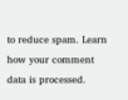to reduce spam. Learn how your comment data is processed.